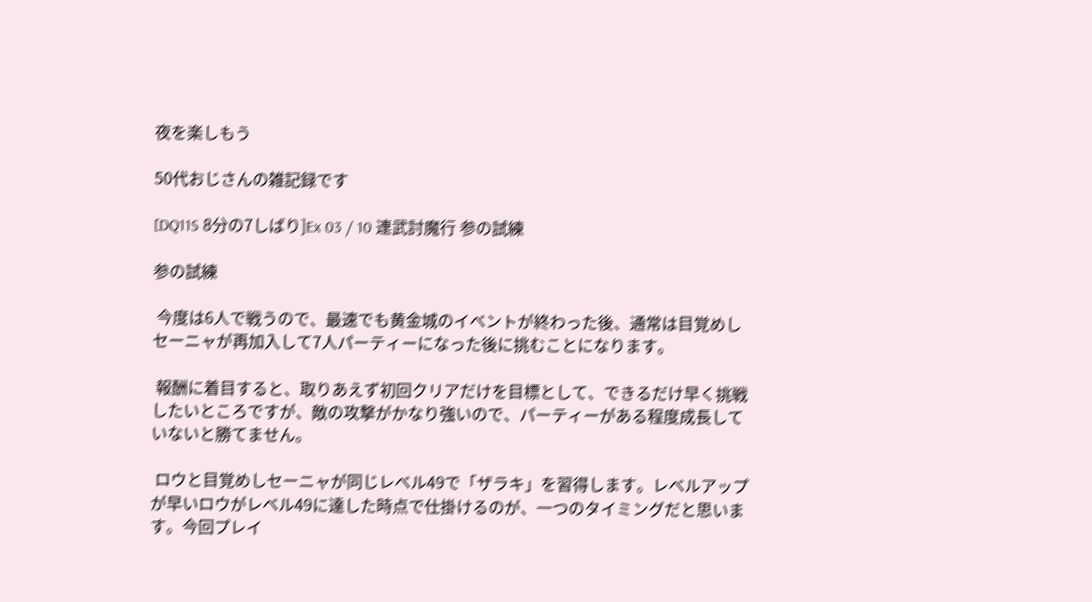夜を楽しもう

50代おじさんの雑記録です

[DQ11S 8分の7しばり]Ex 03 / 10 連武討魔行 参の試練

参の試練

 今度は6人で戦うので、最速でも黄金城のイベントが終わった後、通常は目覚めしセーニャが再加入して7人パーティーになった後に挑むことになります。

 報酬に着目すると、取りあえず初回クリアだけを目標として、できるだけ早く挑戦したいところですが、敵の攻撃がかなり強いので、パーティーがある程度成長していないと勝てません。

 ロウと目覚めしセーニャが同じレベル49で「ザラキ」を習得します。レベルアップが早いロウがレベル49に達した時点で仕掛けるのが、一つのタイミングだと思います。今回プレイ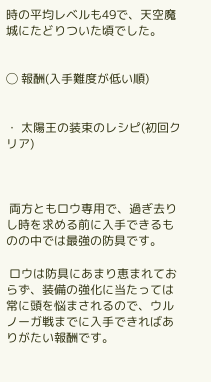時の平均レベルも49で、天空魔城にたどりついた頃でした。


◯ 報酬(入手難度が低い順)


・ 太陽王の装束のレシピ(初回クリア)



 両方ともロウ専用で、過ぎ去りし時を求める前に入手できるものの中では最強の防具です。

 ロウは防具にあまり恵まれておらず、装備の強化に当たっては常に頭を悩まされるので、ウルノーガ戦までに入手できればありがたい報酬です。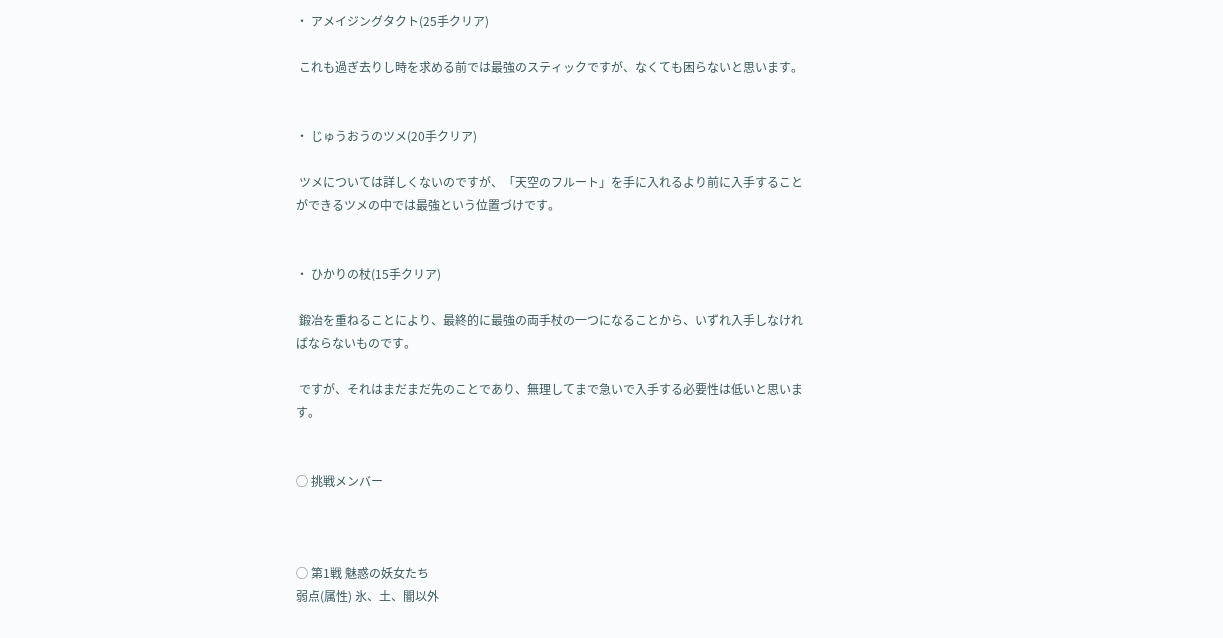・ アメイジングタクト(25手クリア)

 これも過ぎ去りし時を求める前では最強のスティックですが、なくても困らないと思います。


・ じゅうおうのツメ(20手クリア)

 ツメについては詳しくないのですが、「天空のフルート」を手に入れるより前に入手することができるツメの中では最強という位置づけです。


・ ひかりの杖(15手クリア)

 鍛冶を重ねることにより、最終的に最強の両手杖の一つになることから、いずれ入手しなければならないものです。

 ですが、それはまだまだ先のことであり、無理してまで急いで入手する必要性は低いと思います。


◯ 挑戦メンバー



◯ 第1戦 魅惑の妖女たち
弱点(属性) 氷、土、闇以外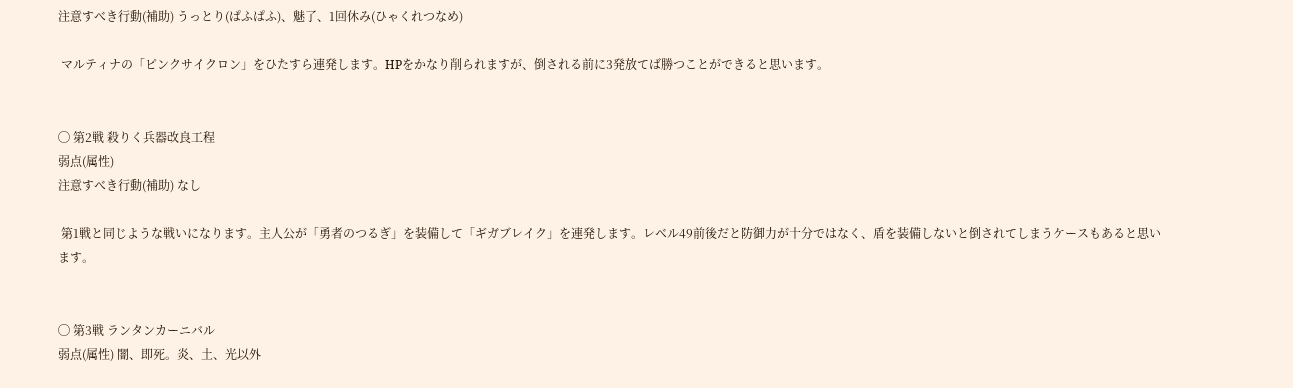注意すべき行動(補助) うっとり(ぱふぱふ)、魅了、1回休み(ひゃくれつなめ)

 マルティナの「ピンクサイクロン」をひたすら連発します。HPをかなり削られますが、倒される前に3発放てば勝つことができると思います。


◯ 第2戦 殺りく兵器改良工程
弱点(属性)
注意すべき行動(補助) なし

 第1戦と同じような戦いになります。主人公が「勇者のつるぎ」を装備して「ギガブレイク」を連発します。レベル49前後だと防御力が十分ではなく、盾を装備しないと倒されてしまうケースもあると思います。


◯ 第3戦 ランタンカーニバル
弱点(属性) 闇、即死。炎、土、光以外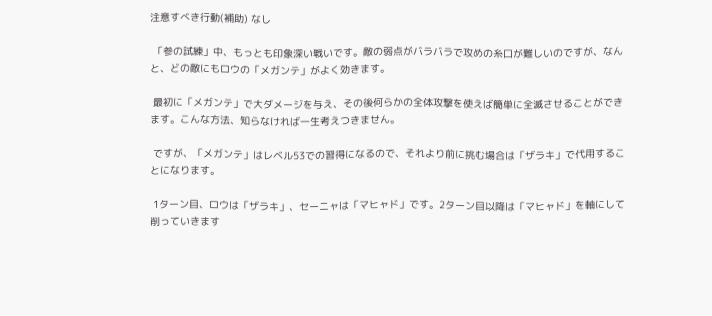注意すべき行動(補助) なし

 「参の試練」中、もっとも印象深い戦いです。敵の弱点がバラバラで攻めの糸口が難しいのですが、なんと、どの敵にもロウの「メガンテ」がよく効きます。

 最初に「メガンテ」で大ダメージを与え、その後何らかの全体攻撃を使えば簡単に全滅させることができます。こんな方法、知らなければ一生考えつきません。

 ですが、「メガンテ」はレベル53での習得になるので、それより前に挑む場合は「ザラキ」で代用することになります。

 1ターン目、ロウは「ザラキ」、セーニャは「マヒャド」です。2ターン目以降は「マヒャド」を軸にして削っていきます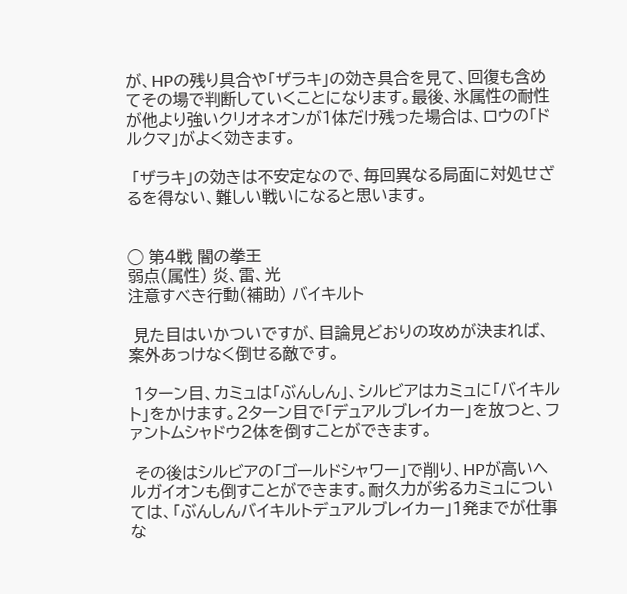が、HPの残り具合や「ザラキ」の効き具合を見て、回復も含めてその場で判断していくことになります。最後、氷属性の耐性が他より強いクリオネオンが1体だけ残った場合は、ロウの「ドルクマ」がよく効きます。

 「ザラキ」の効きは不安定なので、毎回異なる局面に対処せざるを得ない、難しい戦いになると思います。


◯ 第4戦 闇の拳王
弱点(属性) 炎、雷、光
注意すべき行動(補助) バイキルト

 見た目はいかついですが、目論見どおりの攻めが決まれば、案外あっけなく倒せる敵です。

 1ターン目、カミュは「ぶんしん」、シルビアはカミュに「バイキルト」をかけます。2ターン目で「デュアルブレイカー」を放つと、ファントムシャドウ2体を倒すことができます。

 その後はシルビアの「ゴールドシャワー」で削り、HPが高いヘルガイオンも倒すことができます。耐久力が劣るカミュについては、「ぶんしんバイキルトデュアルブレイカー」1発までが仕事な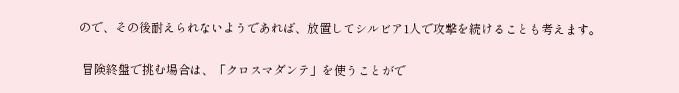ので、その後耐えられないようであれば、放置してシルビア1人で攻撃を続けることも考えます。

 冒険終盤で挑む場合は、「クロスマダンテ」を使うことがで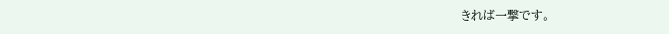きれば一撃です。